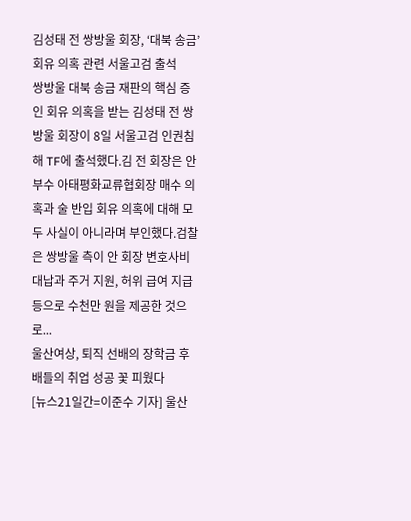김성태 전 쌍방울 회장, ‘대북 송금’ 회유 의혹 관련 서울고검 출석
쌍방울 대북 송금 재판의 핵심 증인 회유 의혹을 받는 김성태 전 쌍방울 회장이 8일 서울고검 인권침해 TF에 출석했다.김 전 회장은 안부수 아태평화교류협회장 매수 의혹과 술 반입 회유 의혹에 대해 모두 사실이 아니라며 부인했다.검찰은 쌍방울 측이 안 회장 변호사비 대납과 주거 지원, 허위 급여 지급 등으로 수천만 원을 제공한 것으로...
울산여상, 퇴직 선배의 장학금 후배들의 취업 성공 꽃 피웠다
[뉴스21일간=이준수 기자] 울산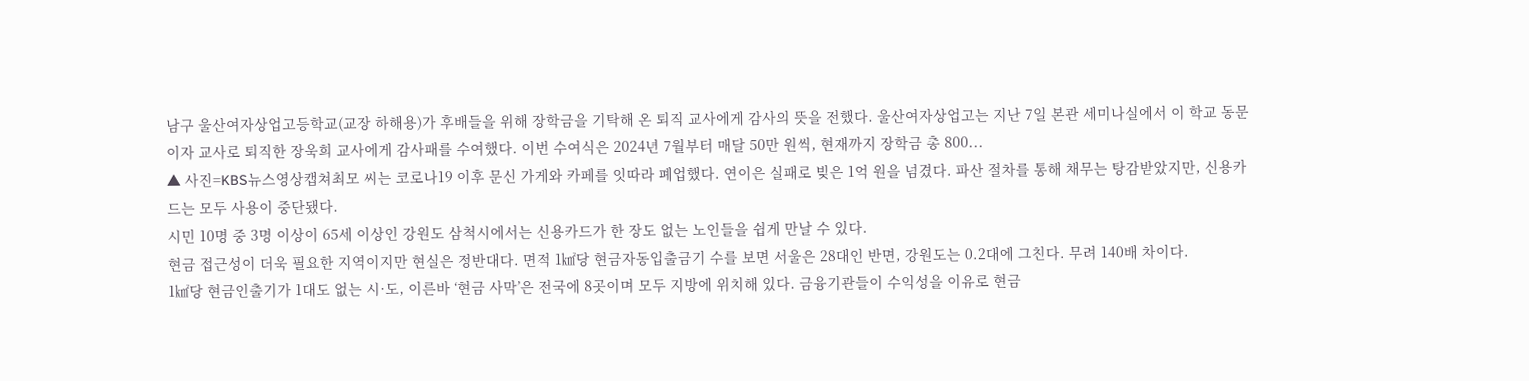남구 울산여자상업고등학교(교장 하해용)가 후배들을 위해 장학금을 기탁해 온 퇴직 교사에게 감사의 뜻을 전했다. 울산여자상업고는 지난 7일 본관 세미나실에서 이 학교 동문이자 교사로 퇴직한 장욱희 교사에게 감사패를 수여했다. 이번 수여식은 2024년 7월부터 매달 50만 원씩, 현재까지 장학금 총 800...
▲ 사진=KBS뉴스영상캡쳐최모 씨는 코로나19 이후 문신 가게와 카페를 잇따라 폐업했다. 연이은 실패로 빚은 1억 원을 넘겼다. 파산 절차를 통해 채무는 탕감받았지만, 신용카드는 모두 사용이 중단됐다.
시민 10명 중 3명 이상이 65세 이상인 강원도 삼척시에서는 신용카드가 한 장도 없는 노인들을 쉽게 만날 수 있다.
현금 접근성이 더욱 필요한 지역이지만 현실은 정반대다. 면적 1㎢당 현금자동입출금기 수를 보면 서울은 28대인 반면, 강원도는 0.2대에 그친다. 무려 140배 차이다.
1㎢당 현금인출기가 1대도 없는 시·도, 이른바 ‘현금 사막’은 전국에 8곳이며 모두 지방에 위치해 있다. 금융기관들이 수익성을 이유로 현금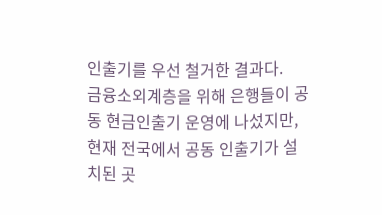인출기를 우선 철거한 결과다.
금융소외계층을 위해 은행들이 공동 현금인출기 운영에 나섰지만, 현재 전국에서 공동 인출기가 설치된 곳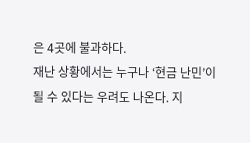은 4곳에 불과하다.
재난 상황에서는 누구나 ‘현금 난민’이 될 수 있다는 우려도 나온다. 지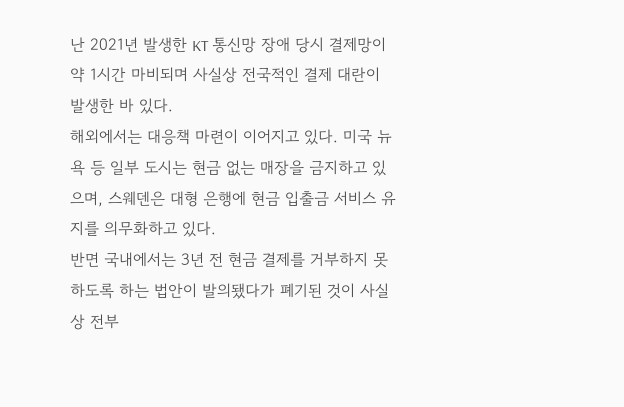난 2021년 발생한 KT 통신망 장애 당시 결제망이 약 1시간 마비되며 사실상 전국적인 결제 대란이 발생한 바 있다.
해외에서는 대응책 마련이 이어지고 있다. 미국 뉴욕 등 일부 도시는 현금 없는 매장을 금지하고 있으며, 스웨덴은 대형 은행에 현금 입출금 서비스 유지를 의무화하고 있다.
반면 국내에서는 3년 전 현금 결제를 거부하지 못하도록 하는 법안이 발의됐다가 폐기된 것이 사실상 전부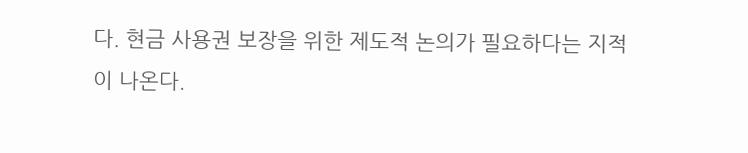다. 현금 사용권 보장을 위한 제도적 논의가 필요하다는 지적이 나온다.